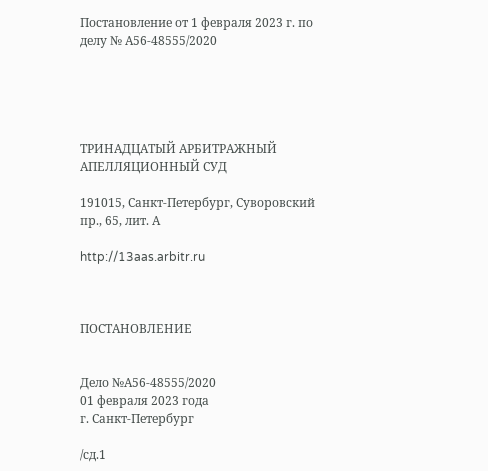Постановление от 1 февраля 2023 г. по делу № А56-48555/2020





ТРИНАДЦАТЫЙ АРБИТРАЖНЫЙ АПЕЛЛЯЦИОННЫЙ СУД

191015, Санкт-Петербург, Суворовский пр., 65, лит. А

http://13aas.arbitr.ru



ПОСТАНОВЛЕНИЕ


Дело №А56-48555/2020
01 февраля 2023 года
г. Санкт-Петербург

/сд.1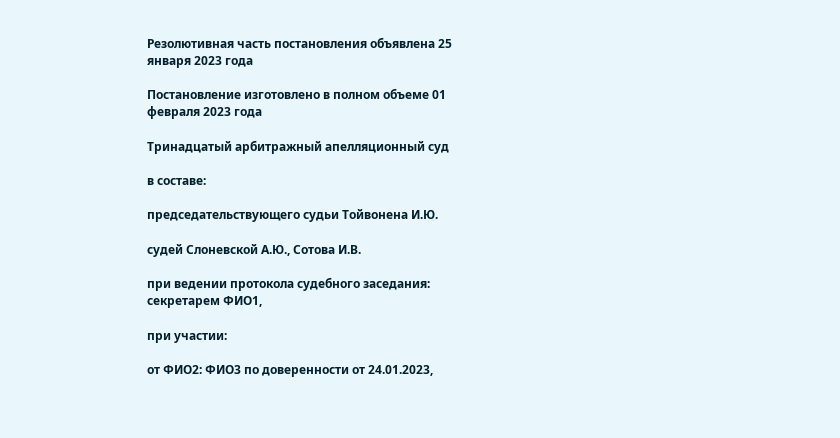Резолютивная часть постановления объявлена 25 января 2023 года

Постановление изготовлено в полном объеме 01 февраля 2023 года

Тринадцатый арбитражный апелляционный суд

в составе:

председательствующего судьи Тойвонена И.Ю.

судей Слоневской А.Ю., Сотова И.В.

при ведении протокола судебного заседания: секретарем ФИО1,

при участии:

от ФИО2: ФИО3 по доверенности от 24.01.2023,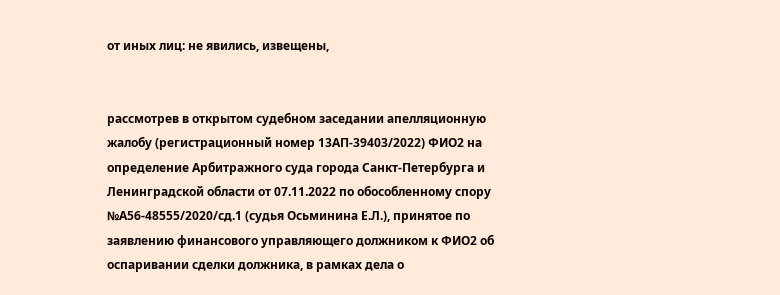от иных лиц: не явились, извещены,


рассмотрев в открытом судебном заседании апелляционную жалобу (регистрационный номер 13АП-39403/2022) ФИО2 на определение Арбитражного суда города Санкт-Петербурга и Ленинградской области от 07.11.2022 по обособленному спору №А56-48555/2020/сд.1 (судья Осьминина Е.Л.), принятое по заявлению финансового управляющего должником к ФИО2 об оспаривании сделки должника, в рамках дела о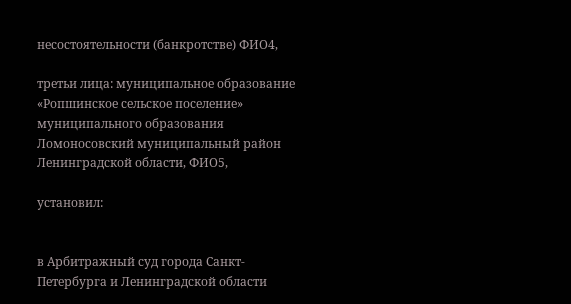несостоятельности (банкротстве) ФИО4,

третьи лица: муниципальное образование «Ропшинское сельское поселение» муниципального образования Ломоносовский муниципальный район Ленинградской области, ФИО5,

установил:


в Арбитражный суд города Санкт-Петербурга и Ленинградской области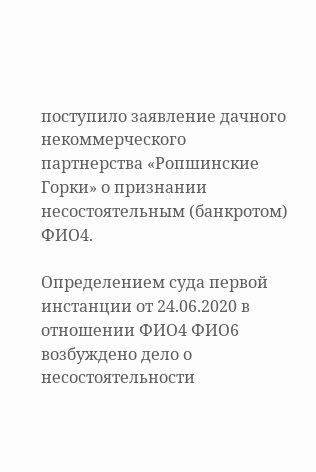поступило заявление дачного некоммерческого партнерства «Ропшинские Горки» о признании несостоятельным (банкротом) ФИО4.

Определением суда первой инстанции от 24.06.2020 в отношении ФИО4 ФИО6 возбуждено дело о несостоятельности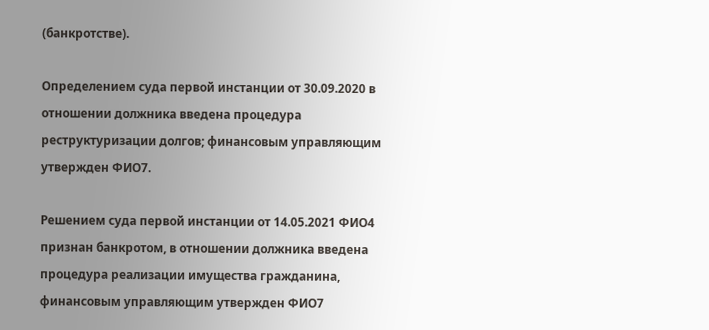(банкротстве).

Определением суда первой инстанции от 30.09.2020 в отношении должника введена процедура реструктуризации долгов; финансовым управляющим утвержден ФИО7.

Решением суда первой инстанции от 14.05.2021 ФИО4 признан банкротом, в отношении должника введена процедура реализации имущества гражданина, финансовым управляющим утвержден ФИО7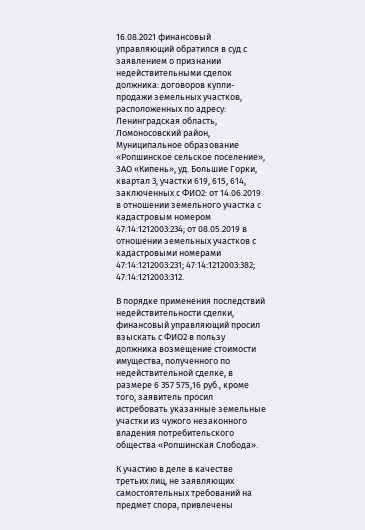16.08.2021 финансовый управляющий обратился в суд с заявлением о признании недействительными сделок должника: договоров купли-продажи земельных участков, расположенных по адресу: Ленинградская область, Ломоносовский район, Муниципальное образование «Ропшинское сельское поселение», ЗАО «Кипень», уд. Большие Горки, квартал 3, участки 619, 615, 614, заключенных с ФИО2: от 14.06.2019 в отношении земельного участка с кадастровым номером 47:14:1212003:234; от 08.05.2019 в отношении земельных участков с кадастровыми номерами 47:14:1212003:231; 47:14:1212003:382; 47:14:1212003:312.

В порядке применения последствий недействительности сделки, финансовый управляющий просил взыскать с ФИО2 в пользу должника возмещение стоимости имущества, полученного по недействительной сделке, в размере 6 357 575,16 руб., кроме того, заявитель просил истребовать указанные земельные участки из чужого незаконного владения потребительского общества «Ропшинская Слобода».

К участию в деле в качестве третьих лиц, не заявляющих самостоятельных требований на предмет спора, привлечены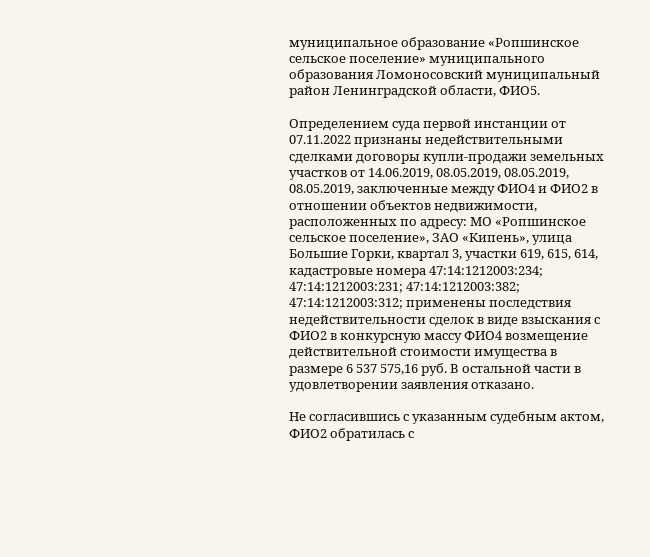муниципальное образование «Ропшинское сельское поселение» муниципального образования Ломоносовский муниципальный район Ленинградской области, ФИО5.

Определением суда первой инстанции от 07.11.2022 признаны недействительными сделками договоры купли-продажи земельных участков от 14.06.2019, 08.05.2019, 08.05.2019, 08.05.2019, заключенные между ФИО4 и ФИО2 в отношении объектов недвижимости, расположенных по адресу: МО «Ропшинское сельское поселение», ЗАО «Кипень», улица Большие Горки, квартал 3, участки 619, 615, 614, кадастровые номера 47:14:1212003:234; 47:14:1212003:231; 47:14:1212003:382; 47:14:1212003:312; применены последствия недействительности сделок в виде взыскания с ФИО2 в конкурсную массу ФИО4 возмещение действительной стоимости имущества в размере 6 537 575,16 руб. В остальной части в удовлетворении заявления отказано.

Не согласившись с указанным судебным актом, ФИО2 обратилась с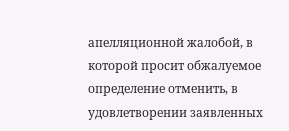апелляционной жалобой, в которой просит обжалуемое определение отменить, в удовлетворении заявленных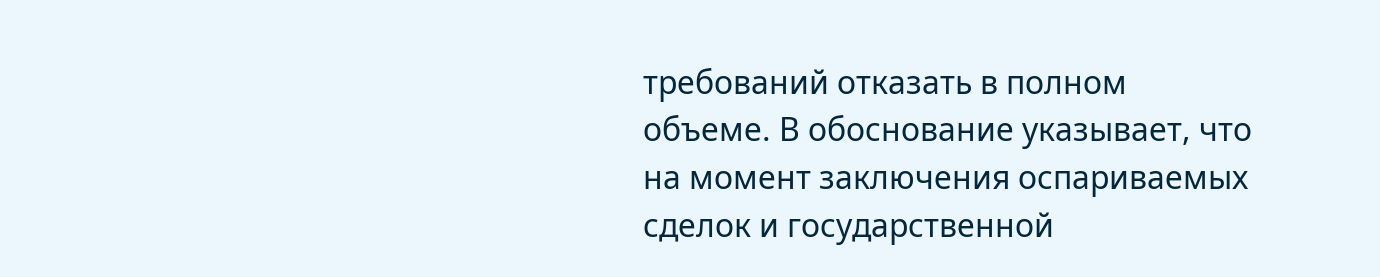требований отказать в полном объеме. В обоснование указывает, что на момент заключения оспариваемых сделок и государственной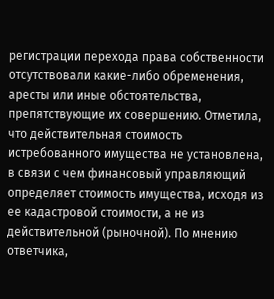регистрации перехода права собственности отсутствовали какие-либо обременения, аресты или иные обстоятельства, препятствующие их совершению. Отметила, что действительная стоимость истребованного имущества не установлена, в связи с чем финансовый управляющий определяет стоимость имущества, исходя из ее кадастровой стоимости, а не из действительной (рыночной). По мнению ответчика,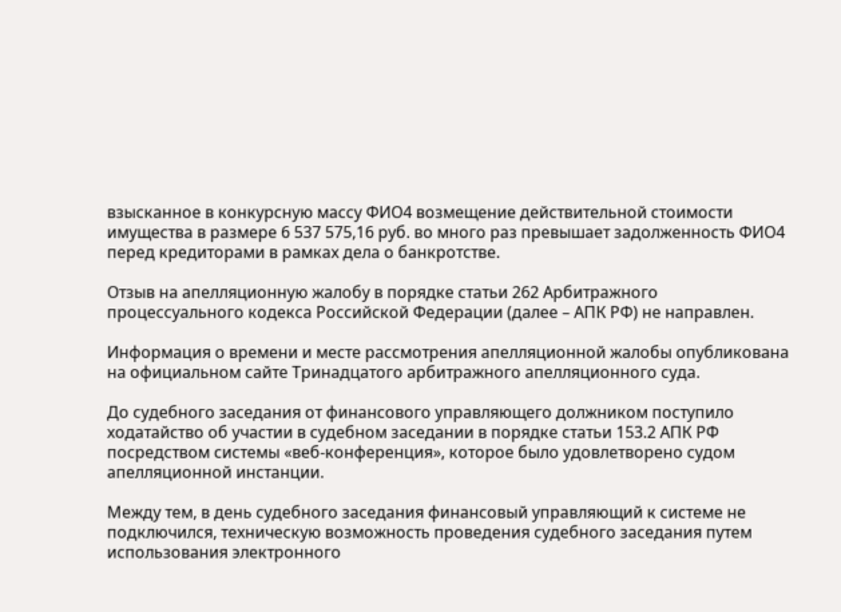взысканное в конкурсную массу ФИО4 возмещение действительной стоимости имущества в размере 6 537 575,16 руб. во много раз превышает задолженность ФИО4 перед кредиторами в рамках дела о банкротстве.

Отзыв на апелляционную жалобу в порядке статьи 262 Арбитражного процессуального кодекса Российской Федерации (далее – АПК РФ) не направлен.

Информация о времени и месте рассмотрения апелляционной жалобы опубликована на официальном сайте Тринадцатого арбитражного апелляционного суда.

До судебного заседания от финансового управляющего должником поступило ходатайство об участии в судебном заседании в порядке статьи 153.2 АПК РФ посредством системы «веб-конференция», которое было удовлетворено судом апелляционной инстанции.

Между тем, в день судебного заседания финансовый управляющий к системе не подключился, техническую возможность проведения судебного заседания путем использования электронного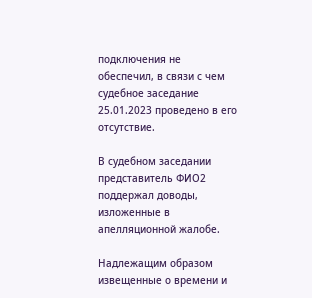подключения не обеспечил, в связи с чем судебное заседание 25.01.2023 проведено в его отсутствие.

В судебном заседании представитель ФИО2 поддержал доводы, изложенные в апелляционной жалобе.

Надлежащим образом извещенные о времени и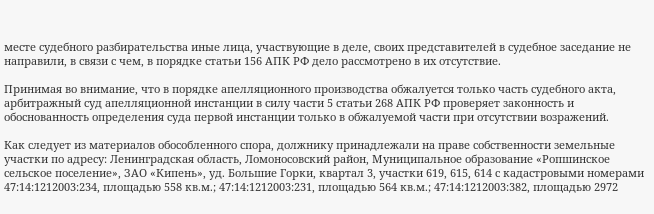месте судебного разбирательства иные лица, участвующие в деле, своих представителей в судебное заседание не направили, в связи с чем, в порядке статьи 156 АПК РФ дело рассмотрено в их отсутствие.

Принимая во внимание, что в порядке апелляционного производства обжалуется только часть судебного акта, арбитражный суд апелляционной инстанции в силу части 5 статьи 268 АПК РФ проверяет законность и обоснованность определения суда первой инстанции только в обжалуемой части при отсутствии возражений.

Как следует из материалов обособленного спора, должнику принадлежали на праве собственности земельные участки по адресу: Ленинградская область, Ломоносовский район, Муниципальное образование «Ропшинское сельское поселение», ЗАО «Кипень», уд. Большие Горки, квартал 3, участки 619, 615, 614 с кадастровыми номерами 47:14:1212003:234, площадью 558 кв.м.; 47:14:1212003:231, площадью 564 кв.м.; 47:14:1212003:382, площадью 2972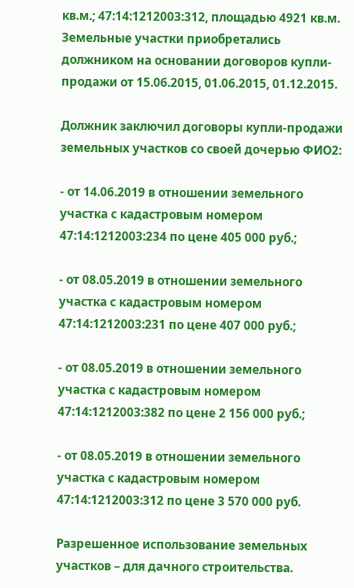кв.м.; 47:14:1212003:312, площадью 4921 кв.м. Земельные участки приобретались должником на основании договоров купли-продажи от 15.06.2015, 01.06.2015, 01.12.2015.

Должник заключил договоры купли-продажи земельных участков со своей дочерью ФИО2:

- от 14.06.2019 в отношении земельного участка с кадастровым номером 47:14:1212003:234 по цене 405 000 руб.;

- от 08.05.2019 в отношении земельного участка с кадастровым номером 47:14:1212003:231 по цене 407 000 руб.;

- от 08.05.2019 в отношении земельного участка с кадастровым номером 47:14:1212003:382 по цене 2 156 000 руб.;

- от 08.05.2019 в отношении земельного участка с кадастровым номером 47:14:1212003:312 по цене 3 570 000 руб.

Разрешенное использование земельных участков – для дачного строительства.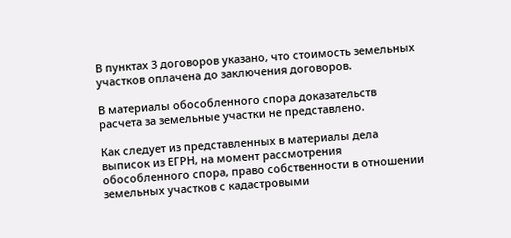В пунктах 3 договоров указано, что стоимость земельных участков оплачена до заключения договоров.

В материалы обособленного спора доказательств расчета за земельные участки не представлено.

Как следует из представленных в материалы дела выписок из ЕГРН, на момент рассмотрения обособленного спора, право собственности в отношении земельных участков с кадастровыми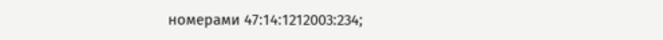номерами 47:14:1212003:234;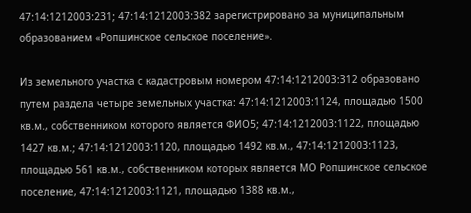47:14:1212003:231; 47:14:1212003:382 зарегистрировано за муниципальным образованием «Ропшинское сельское поселение».

Из земельного участка с кадастровым номером 47:14:1212003:312 образовано путем раздела четыре земельных участка: 47:14:1212003:1124, площадью 1500 кв.м., собственником которого является ФИО5; 47:14:1212003:1122, площадью 1427 кв.м.; 47:14:1212003:1120, площадью 1492 кв.м., 47:14:1212003:1123, площадью 561 кв.м., собственником которых является МО Ропшинское сельское поселение, 47:14:1212003:1121, площадью 1388 кв.м.,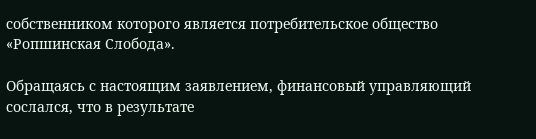собственником которого является потребительское общество «Ропшинская Слобода».

Обращаясь с настоящим заявлением, финансовый управляющий сослался, что в результате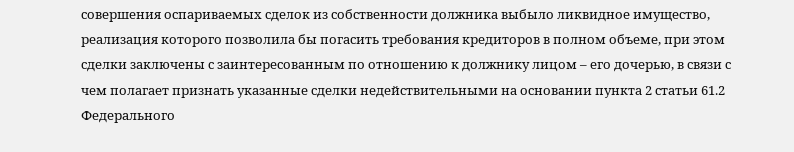совершения оспариваемых сделок из собственности должника выбыло ликвидное имущество, реализация которого позволила бы погасить требования кредиторов в полном объеме, при этом сделки заключены с заинтересованным по отношению к должнику лицом – его дочерью, в связи с чем полагает признать указанные сделки недействительными на основании пункта 2 статьи 61.2 Федерального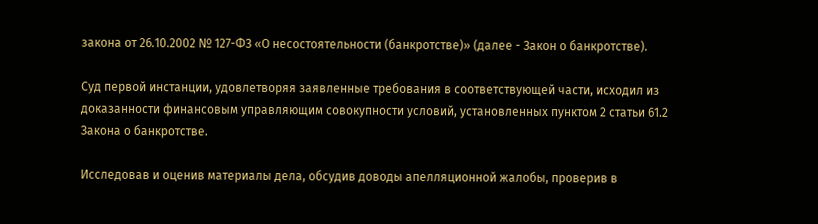закона от 26.10.2002 № 127-ФЗ «О несостоятельности (банкротстве)» (далее - Закон о банкротстве).

Суд первой инстанции, удовлетворяя заявленные требования в соответствующей части, исходил из доказанности финансовым управляющим совокупности условий, установленных пунктом 2 статьи 61.2 Закона о банкротстве.

Исследовав и оценив материалы дела, обсудив доводы апелляционной жалобы, проверив в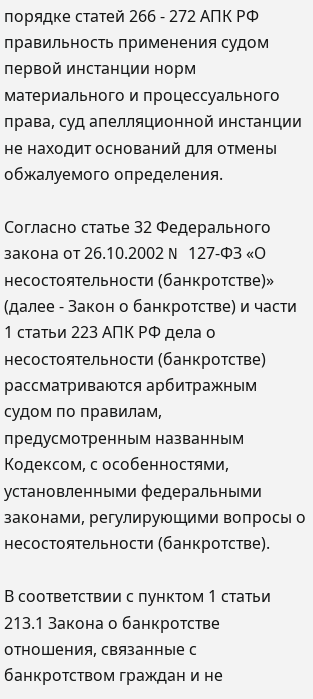порядке статей 266 - 272 АПК РФ правильность применения судом первой инстанции норм материального и процессуального права, суд апелляционной инстанции не находит оснований для отмены обжалуемого определения.

Согласно статье 32 Федерального закона от 26.10.2002 N 127-ФЗ «О несостоятельности (банкротстве)» (далее - Закон о банкротстве) и части 1 статьи 223 АПК РФ дела о несостоятельности (банкротстве) рассматриваются арбитражным судом по правилам, предусмотренным названным Кодексом, с особенностями, установленными федеральными законами, регулирующими вопросы о несостоятельности (банкротстве).

В соответствии с пунктом 1 статьи 213.1 Закона о банкротстве отношения, связанные с банкротством граждан и не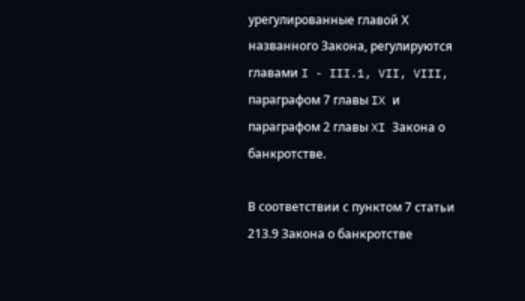урегулированные главой Х названного Закона, регулируются главами I - III.1, VII, VIII, параграфом 7 главы IX и параграфом 2 главы XI Закона о банкротстве.

В соответствии с пунктом 7 статьи 213.9 Закона о банкротстве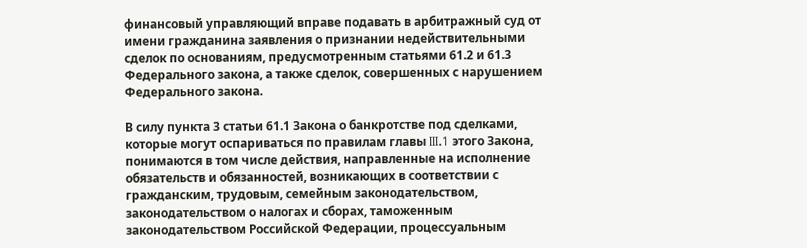финансовый управляющий вправе подавать в арбитражный суд от имени гражданина заявления о признании недействительными сделок по основаниям, предусмотренным статьями 61.2 и 61.3 Федерального закона, а также сделок, совершенных с нарушением Федерального закона.

В силу пункта 3 статьи 61.1 Закона о банкротстве под сделками, которые могут оспариваться по правилам главы III.1 этого Закона, понимаются в том числе действия, направленные на исполнение обязательств и обязанностей, возникающих в соответствии с гражданским, трудовым, семейным законодательством, законодательством о налогах и сборах, таможенным законодательством Российской Федерации, процессуальным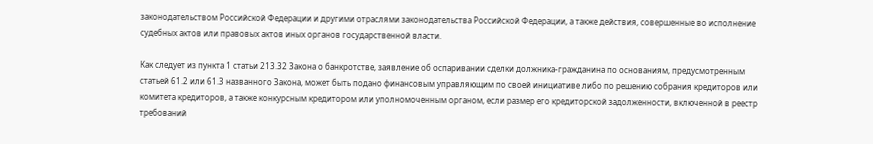законодательством Российской Федерации и другими отраслями законодательства Российской Федерации, а также действия, совершенные во исполнение судебных актов или правовых актов иных органов государственной власти.

Как следует из пункта 1 статьи 213.32 Закона о банкротстве, заявление об оспаривании сделки должника-гражданина по основаниям, предусмотренным статьей 61.2 или 61.3 названного Закона, может быть подано финансовым управляющим по своей инициативе либо по решению собрания кредиторов или комитета кредиторов, а также конкурсным кредитором или уполномоченным органом, если размер его кредиторской задолженности, включенной в реестр требований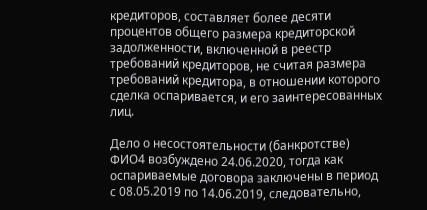кредиторов, составляет более десяти процентов общего размера кредиторской задолженности, включенной в реестр требований кредиторов, не считая размера требований кредитора, в отношении которого сделка оспаривается, и его заинтересованных лиц.

Дело о несостоятельности (банкротстве) ФИО4 возбуждено 24.06.2020, тогда как оспариваемые договора заключены в период с 08.05.2019 по 14.06.2019, следовательно,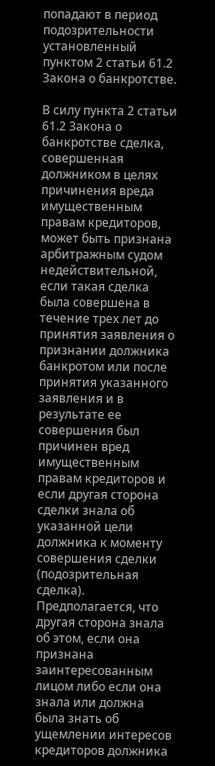попадают в период подозрительности установленный пунктом 2 статьи 61.2 Закона о банкротстве.

В силу пункта 2 статьи 61.2 Закона о банкротстве сделка, совершенная должником в целях причинения вреда имущественным правам кредиторов, может быть признана арбитражным судом недействительной, если такая сделка была совершена в течение трех лет до принятия заявления о признании должника банкротом или после принятия указанного заявления и в результате ее совершения был причинен вред имущественным правам кредиторов и если другая сторона сделки знала об указанной цели должника к моменту совершения сделки (подозрительная сделка). Предполагается, что другая сторона знала об этом, если она признана заинтересованным лицом либо если она знала или должна была знать об ущемлении интересов кредиторов должника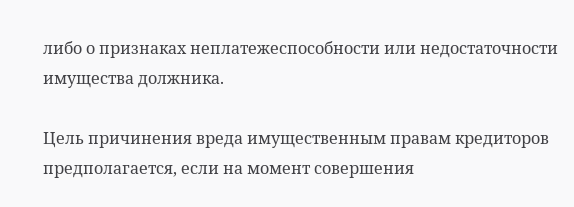либо о признаках неплатежеспособности или недостаточности имущества должника.

Цель причинения вреда имущественным правам кредиторов предполагается, если на момент совершения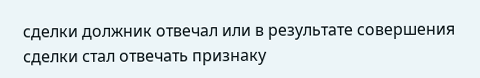сделки должник отвечал или в результате совершения сделки стал отвечать признаку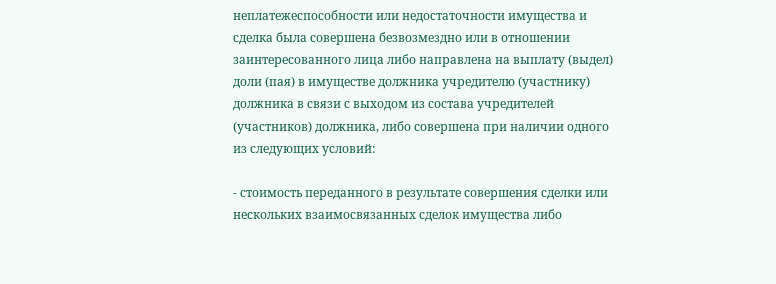неплатежеспособности или недостаточности имущества и сделка была совершена безвозмездно или в отношении заинтересованного лица либо направлена на выплату (выдел) доли (пая) в имуществе должника учредителю (участнику) должника в связи с выходом из состава учредителей (участников) должника, либо совершена при наличии одного из следующих условий:

- стоимость переданного в результате совершения сделки или нескольких взаимосвязанных сделок имущества либо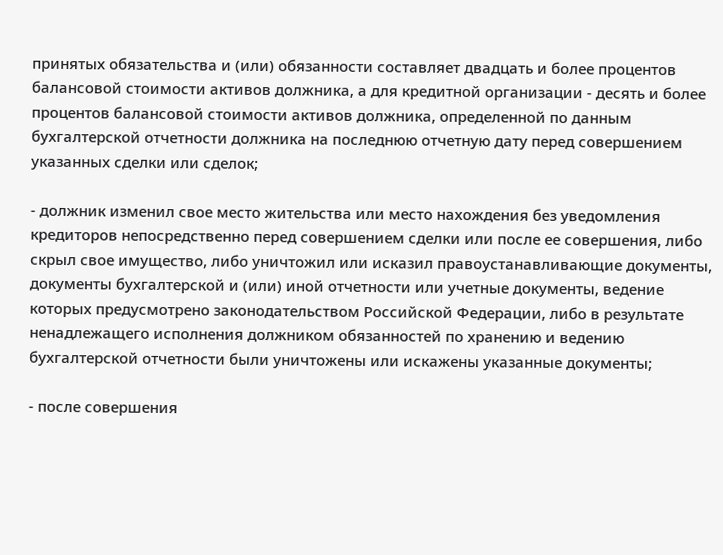принятых обязательства и (или) обязанности составляет двадцать и более процентов балансовой стоимости активов должника, а для кредитной организации - десять и более процентов балансовой стоимости активов должника, определенной по данным бухгалтерской отчетности должника на последнюю отчетную дату перед совершением указанных сделки или сделок;

- должник изменил свое место жительства или место нахождения без уведомления кредиторов непосредственно перед совершением сделки или после ее совершения, либо скрыл свое имущество, либо уничтожил или исказил правоустанавливающие документы, документы бухгалтерской и (или) иной отчетности или учетные документы, ведение которых предусмотрено законодательством Российской Федерации, либо в результате ненадлежащего исполнения должником обязанностей по хранению и ведению бухгалтерской отчетности были уничтожены или искажены указанные документы;

- после совершения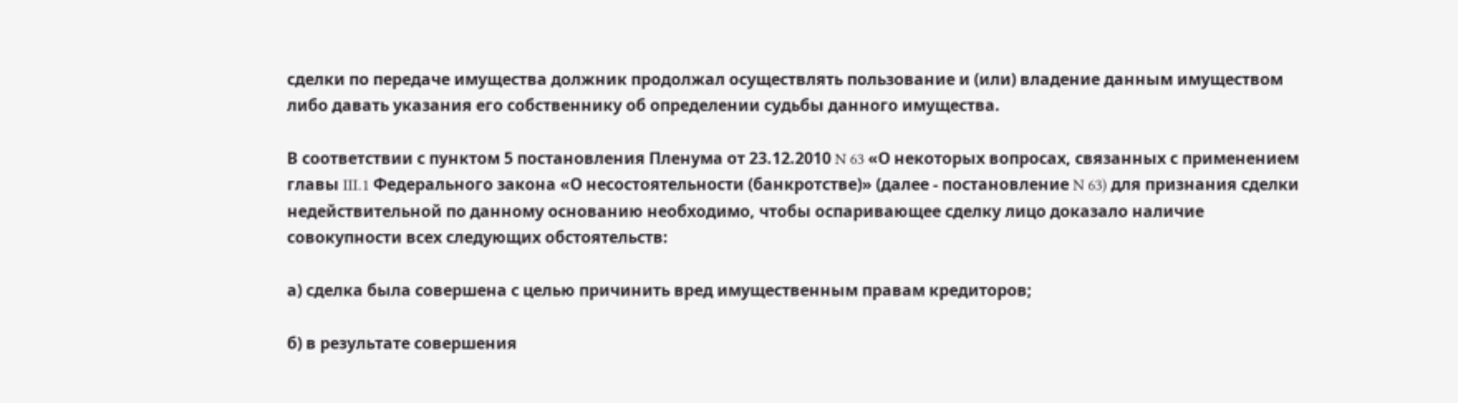сделки по передаче имущества должник продолжал осуществлять пользование и (или) владение данным имуществом либо давать указания его собственнику об определении судьбы данного имущества.

В соответствии с пунктом 5 постановления Пленума от 23.12.2010 N 63 «О некоторых вопросах, связанных с применением главы III.1 Федерального закона «О несостоятельности (банкротстве)» (далее - постановление N 63) для признания сделки недействительной по данному основанию необходимо, чтобы оспаривающее сделку лицо доказало наличие совокупности всех следующих обстоятельств:

а) сделка была совершена с целью причинить вред имущественным правам кредиторов;

б) в результате совершения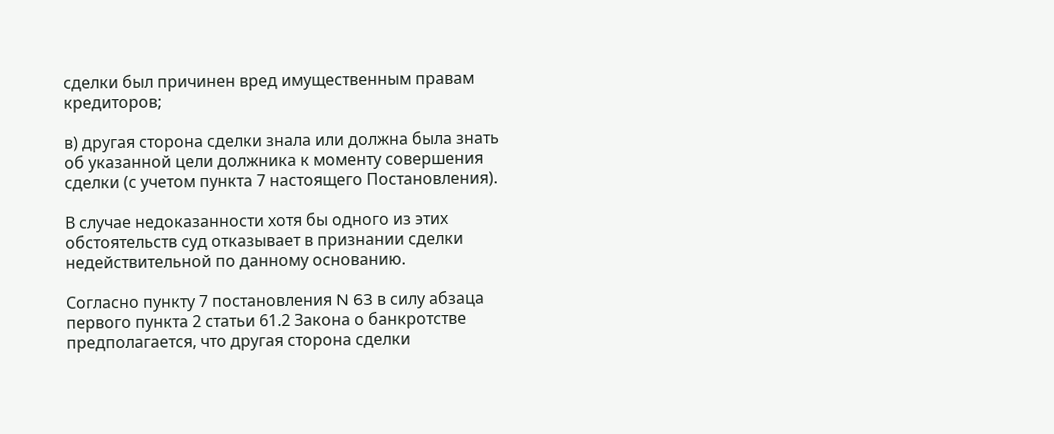сделки был причинен вред имущественным правам кредиторов;

в) другая сторона сделки знала или должна была знать об указанной цели должника к моменту совершения сделки (с учетом пункта 7 настоящего Постановления).

В случае недоказанности хотя бы одного из этих обстоятельств суд отказывает в признании сделки недействительной по данному основанию.

Согласно пункту 7 постановления N 63 в силу абзаца первого пункта 2 статьи 61.2 Закона о банкротстве предполагается, что другая сторона сделки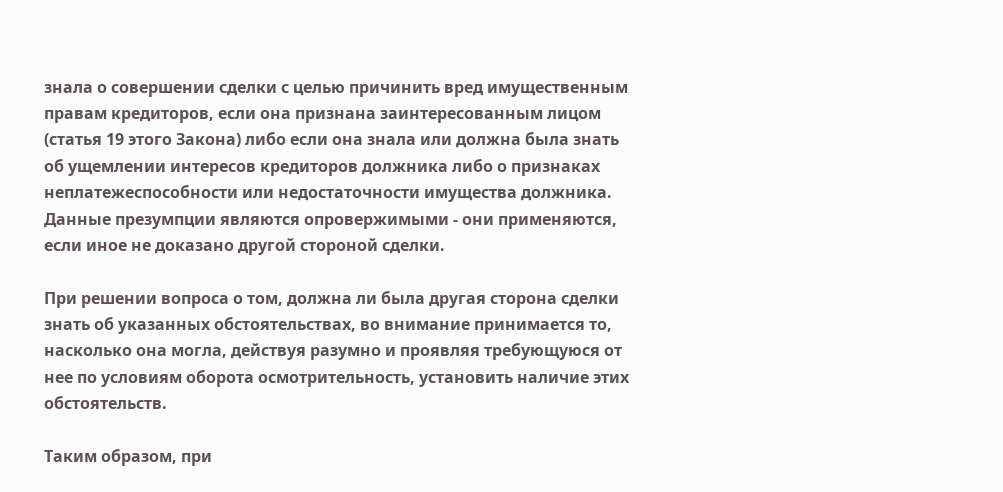знала о совершении сделки с целью причинить вред имущественным правам кредиторов, если она признана заинтересованным лицом (статья 19 этого Закона) либо если она знала или должна была знать об ущемлении интересов кредиторов должника либо о признаках неплатежеспособности или недостаточности имущества должника. Данные презумпции являются опровержимыми - они применяются, если иное не доказано другой стороной сделки.

При решении вопроса о том, должна ли была другая сторона сделки знать об указанных обстоятельствах, во внимание принимается то, насколько она могла, действуя разумно и проявляя требующуюся от нее по условиям оборота осмотрительность, установить наличие этих обстоятельств.

Таким образом, при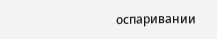оспаривании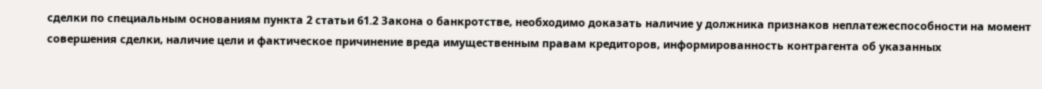сделки по специальным основаниям пункта 2 статьи 61.2 Закона о банкротстве, необходимо доказать наличие у должника признаков неплатежеспособности на момент совершения сделки, наличие цели и фактическое причинение вреда имущественным правам кредиторов, информированность контрагента об указанных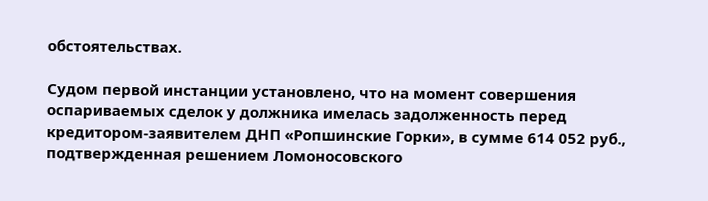обстоятельствах.

Судом первой инстанции установлено, что на момент совершения оспариваемых сделок у должника имелась задолженность перед кредитором-заявителем ДНП «Ропшинские Горки», в сумме 614 052 руб., подтвержденная решением Ломоносовского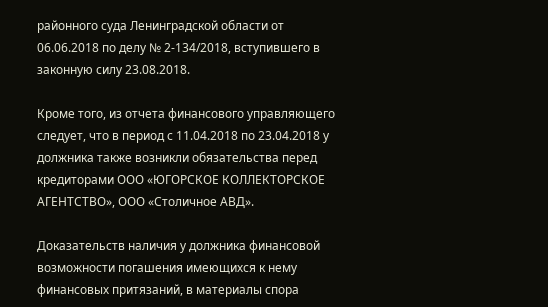районного суда Ленинградской области от 06.06.2018 по делу № 2-134/2018, вступившего в законную силу 23.08.2018.

Кроме того, из отчета финансового управляющего следует, что в период с 11.04.2018 по 23.04.2018 у должника также возникли обязательства перед кредиторами ООО «ЮГОРСКОЕ КОЛЛЕКТОРСКОЕ АГЕНТСТВО», ООО «Столичное АВД».

Доказательств наличия у должника финансовой возможности погашения имеющихся к нему финансовых притязаний, в материалы спора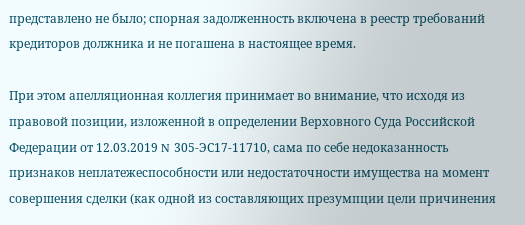представлено не было; спорная задолженность включена в реестр требований кредиторов должника и не погашена в настоящее время.

При этом апелляционная коллегия принимает во внимание, что исходя из правовой позиции, изложенной в определении Верховного Суда Российской Федерации от 12.03.2019 N 305-ЭС17-11710, сама по себе недоказанность признаков неплатежеспособности или недостаточности имущества на момент совершения сделки (как одной из составляющих презумпции цели причинения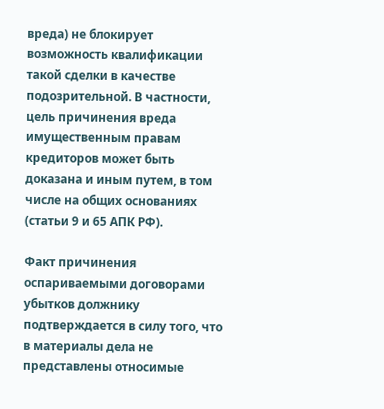вреда) не блокирует возможность квалификации такой сделки в качестве подозрительной. В частности, цель причинения вреда имущественным правам кредиторов может быть доказана и иным путем, в том числе на общих основаниях (статьи 9 и 65 АПК РФ).

Факт причинения оспариваемыми договорами убытков должнику подтверждается в силу того, что в материалы дела не представлены относимые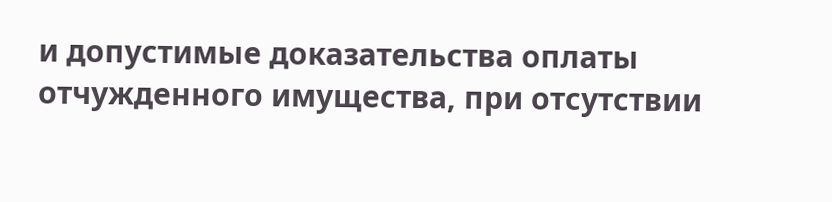и допустимые доказательства оплаты отчужденного имущества, при отсутствии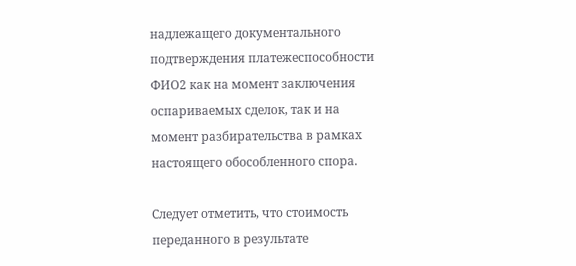надлежащего документального подтверждения платежеспособности ФИО2 как на момент заключения оспариваемых сделок, так и на момент разбирательства в рамках настоящего обособленного спора.

Следует отметить, что стоимость переданного в результате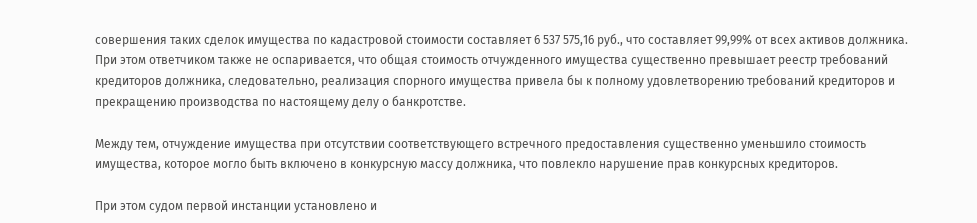совершения таких сделок имущества по кадастровой стоимости составляет 6 537 575,16 руб., что составляет 99,99% от всех активов должника. При этом ответчиком также не оспаривается, что общая стоимость отчужденного имущества существенно превышает реестр требований кредиторов должника, следовательно, реализация спорного имущества привела бы к полному удовлетворению требований кредиторов и прекращению производства по настоящему делу о банкротстве.

Между тем, отчуждение имущества при отсутствии соответствующего встречного предоставления существенно уменьшило стоимость имущества, которое могло быть включено в конкурсную массу должника, что повлекло нарушение прав конкурсных кредиторов.

При этом судом первой инстанции установлено и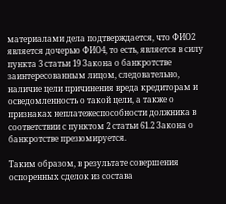материалами дела подтверждается, что ФИО2 является дочерью ФИО4, то есть, является в силу пункта 3 статьи 19 Закона о банкротстве заинтересованным лицом, следовательно, наличие цели причинения вреда кредиторам и осведомленность о такой цели, а также о признаках неплатежеспособности должника в соответствии с пунктом 2 статьи 61.2 Закона о банкротстве презюмируется.

Таким образом, в результате совершения оспоренных сделок из состава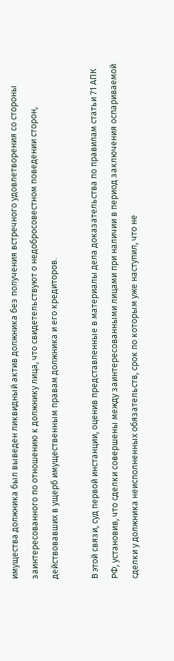имущества должника был выведен ликвидный актив должника без получения встречного удовлетворения со стороны заинтересованного по отношению к должнику лица, что свидетельствуют о недобросовестном поведении сторон, действовавших в ущерб имущественным правам должника и его кредиторов.

В этой связи, суд первой инстанции, оценив представленные в материалы дела доказательства по правилам статьи 71 АПК РФ, установив, что сделки совершены между заинтересованными лицами при наличии в период заключения оспариваемой сделки у должника неисполненных обязательств, срок по которым уже наступил, что не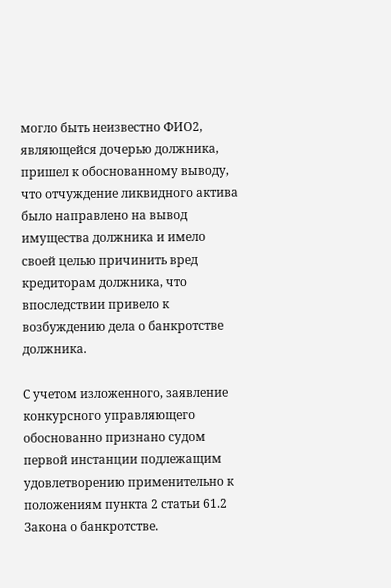могло быть неизвестно ФИО2, являющейся дочерью должника, пришел к обоснованному выводу, что отчуждение ликвидного актива было направлено на вывод имущества должника и имело своей целью причинить вред кредиторам должника, что впоследствии привело к возбуждению дела о банкротстве должника.

С учетом изложенного, заявление конкурсного управляющего обоснованно признано судом первой инстанции подлежащим удовлетворению применительно к положениям пункта 2 статьи 61.2 Закона о банкротстве.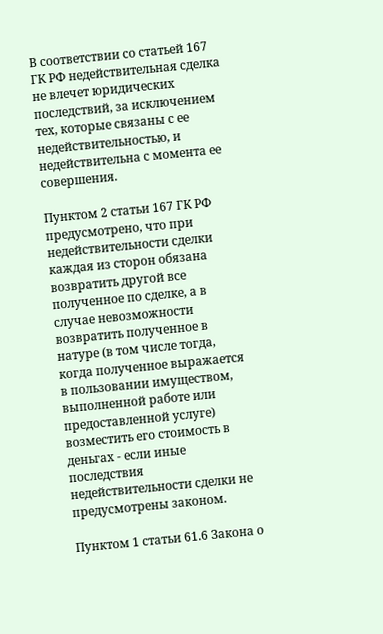В соответствии со статьей 167 ГК РФ недействительная сделка не влечет юридических последствий, за исключением тех, которые связаны с ее недействительностью, и недействительна с момента ее совершения.

Пунктом 2 статьи 167 ГК РФ предусмотрено, что при недействительности сделки каждая из сторон обязана возвратить другой все полученное по сделке, а в случае невозможности возвратить полученное в натуре (в том числе тогда, когда полученное выражается в пользовании имуществом, выполненной работе или предоставленной услуге) возместить его стоимость в деньгах - если иные последствия недействительности сделки не предусмотрены законом.

Пунктом 1 статьи 61.6 Закона о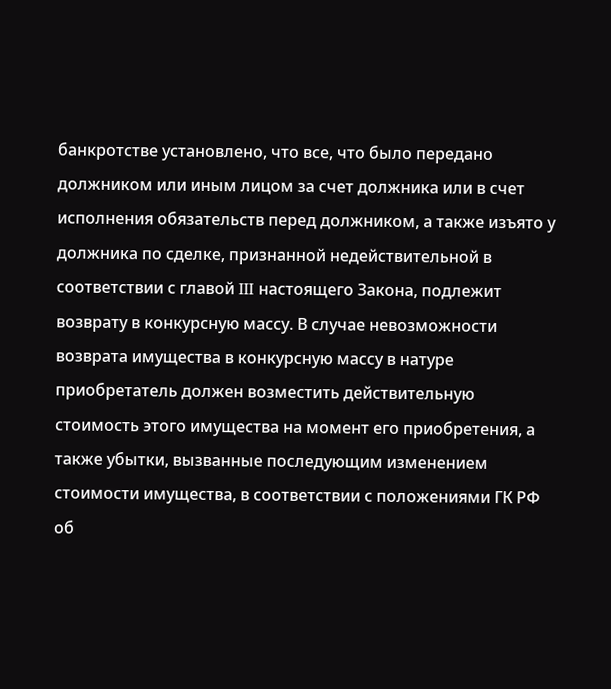банкротстве установлено, что все, что было передано должником или иным лицом за счет должника или в счет исполнения обязательств перед должником, а также изъято у должника по сделке, признанной недействительной в соответствии с главой III настоящего Закона, подлежит возврату в конкурсную массу. В случае невозможности возврата имущества в конкурсную массу в натуре приобретатель должен возместить действительную стоимость этого имущества на момент его приобретения, а также убытки, вызванные последующим изменением стоимости имущества, в соответствии с положениями ГК РФ об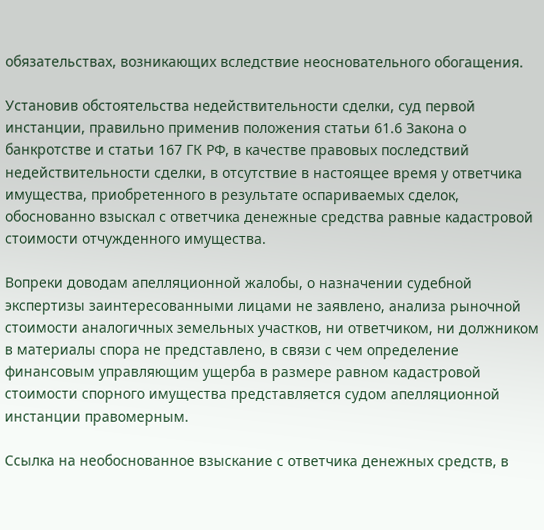обязательствах, возникающих вследствие неосновательного обогащения.

Установив обстоятельства недействительности сделки, суд первой инстанции, правильно применив положения статьи 61.6 Закона о банкротстве и статьи 167 ГК РФ, в качестве правовых последствий недействительности сделки, в отсутствие в настоящее время у ответчика имущества, приобретенного в результате оспариваемых сделок, обоснованно взыскал с ответчика денежные средства равные кадастровой стоимости отчужденного имущества.

Вопреки доводам апелляционной жалобы, о назначении судебной экспертизы заинтересованными лицами не заявлено, анализа рыночной стоимости аналогичных земельных участков, ни ответчиком, ни должником в материалы спора не представлено, в связи с чем определение финансовым управляющим ущерба в размере равном кадастровой стоимости спорного имущества представляется судом апелляционной инстанции правомерным.

Ссылка на необоснованное взыскание с ответчика денежных средств, в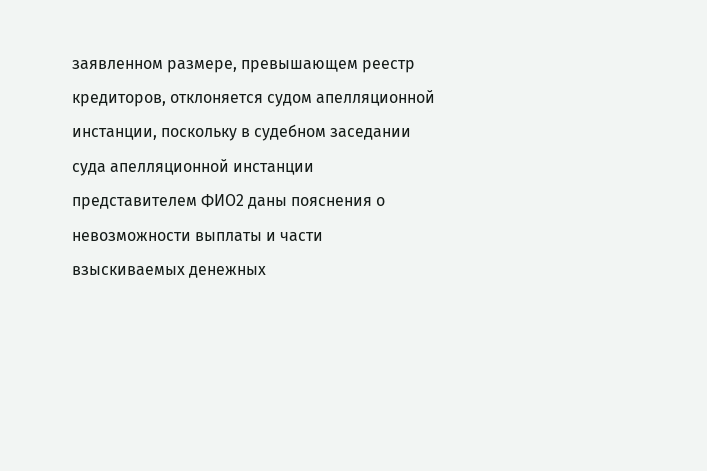заявленном размере, превышающем реестр кредиторов, отклоняется судом апелляционной инстанции, поскольку в судебном заседании суда апелляционной инстанции представителем ФИО2 даны пояснения о невозможности выплаты и части взыскиваемых денежных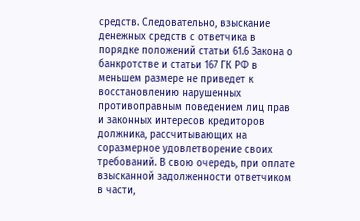средств. Следовательно, взыскание денежных средств с ответчика в порядке положений статьи 61.6 Закона о банкротстве и статьи 167 ГК РФ в меньшем размере не приведет к восстановлению нарушенных противоправным поведением лиц прав и законных интересов кредиторов должника, рассчитывающих на соразмерное удовлетворение своих требований. В свою очередь, при оплате взысканной задолженности ответчиком в части,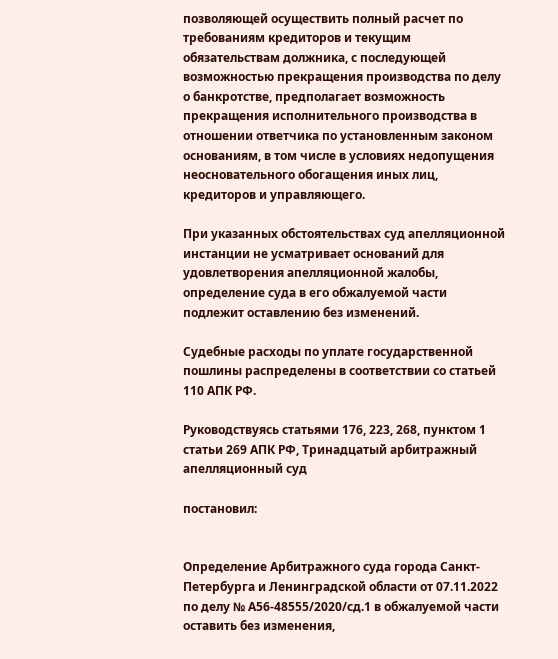позволяющей осуществить полный расчет по требованиям кредиторов и текущим обязательствам должника, с последующей возможностью прекращения производства по делу о банкротстве, предполагает возможность прекращения исполнительного производства в отношении ответчика по установленным законом основаниям, в том числе в условиях недопущения неосновательного обогащения иных лиц, кредиторов и управляющего.

При указанных обстоятельствах суд апелляционной инстанции не усматривает оснований для удовлетворения апелляционной жалобы, определение суда в его обжалуемой части подлежит оставлению без изменений.

Судебные расходы по уплате государственной пошлины распределены в соответствии со статьей 110 АПК РФ.

Руководствуясь статьями 176, 223, 268, пунктом 1 статьи 269 АПК РФ, Тринадцатый арбитражный апелляционный суд

постановил:


Определение Арбитражного суда города Санкт-Петербурга и Ленинградской области от 07.11.2022 по делу № А56-48555/2020/сд.1 в обжалуемой части оставить без изменения,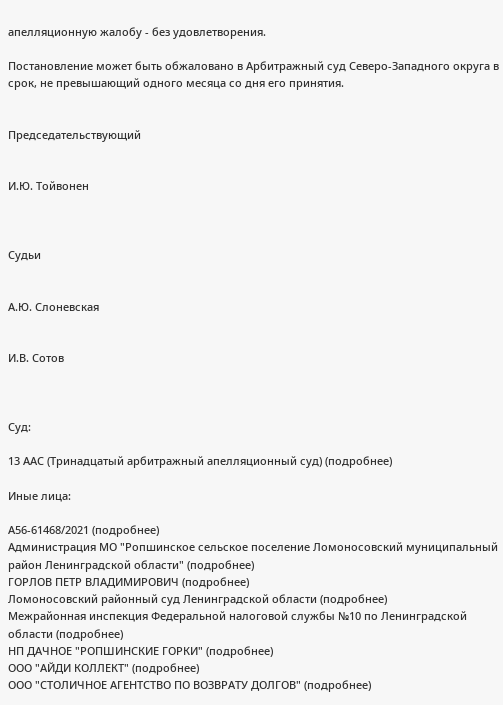апелляционную жалобу - без удовлетворения.

Постановление может быть обжаловано в Арбитражный суд Северо-Западного округа в срок, не превышающий одного месяца со дня его принятия.


Председательствующий


И.Ю. Тойвонен



Судьи


А.Ю. Слоневская


И.В. Сотов



Суд:

13 ААС (Тринадцатый арбитражный апелляционный суд) (подробнее)

Иные лица:

А56-61468/2021 (подробнее)
Администрация МО "Ропшинское сельское поселение Ломоносовский муниципальный район Ленинградской области" (подробнее)
ГОРЛОВ ПЕТР ВЛАДИМИРОВИЧ (подробнее)
Ломоносовский районный суд Ленинградской области (подробнее)
Межрайонная инспекция Федеральной налоговой службы №10 по Ленинградской области (подробнее)
НП ДАЧНОЕ "РОПШИНСКИЕ ГОРКИ" (подробнее)
ООО "АЙДИ КОЛЛЕКТ" (подробнее)
ООО "СТОЛИЧНОЕ АГЕНТСТВО ПО ВОЗВРАТУ ДОЛГОВ" (подробнее)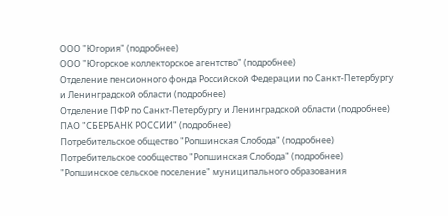ООО "Югория" (подробнее)
ООО "Югорское коллекторское агентство" (подробнее)
Отделение пенсионного фонда Российской Федерации по Санкт-Петербургу и Ленинградской области (подробнее)
Отделение ПФР по Санкт-Петербургу и Ленинградской области (подробнее)
ПАО "СБЕРБАНК РОССИИ" (подробнее)
Потребительское общество "Ропшинская Слобода" (подробнее)
Потребительское сообщество "Ропшинская Слобода" (подробнее)
"Ропшинское сельское поселение" муниципального образования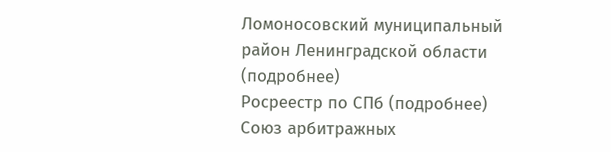Ломоносовский муниципальный район Ленинградской области (подробнее)
Росреестр по СПб (подробнее)
Союз арбитражных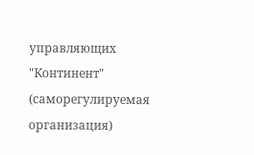управляющих "Континент" (саморегулируемая организация)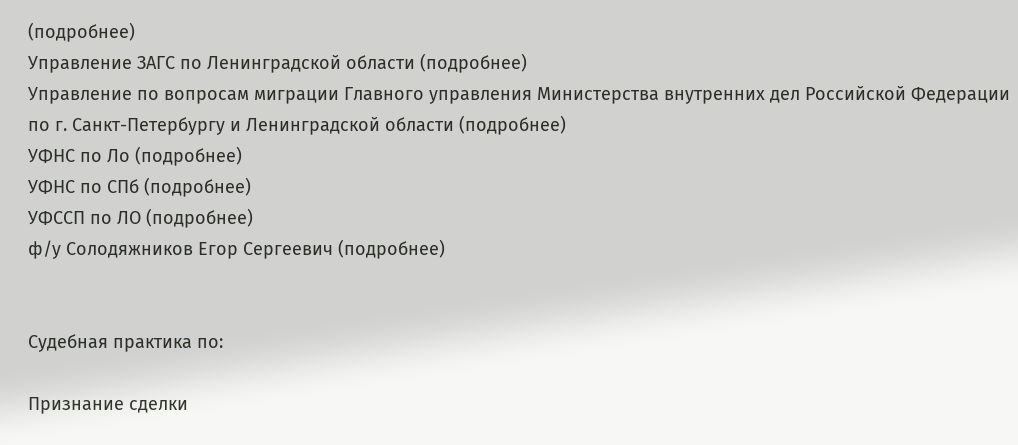(подробнее)
Управление ЗАГС по Ленинградской области (подробнее)
Управление по вопросам миграции Главного управления Министерства внутренних дел Российской Федерации по г. Санкт-Петербургу и Ленинградской области (подробнее)
УФНС по Ло (подробнее)
УФНС по СПб (подробнее)
УФССП по ЛО (подробнее)
ф/у Солодяжников Егор Сергеевич (подробнее)


Судебная практика по:

Признание сделки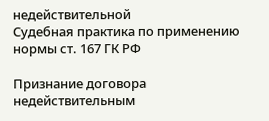недействительной
Судебная практика по применению нормы ст. 167 ГК РФ

Признание договора недействительным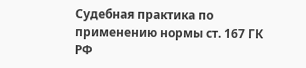Судебная практика по применению нормы ст. 167 ГК РФ